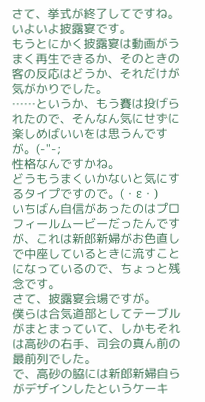さて、挙式が終了してですね。
いよいよ披露宴です。
もうとにかく披露宴は動画がうまく再生できるか、そのときの客の反応はどうか、それだけが気がかりでした。
……というか、もう賽は投げられたので、そんなん気にせずに楽しめばいいをは思うんですが。(-"-;
性格なんですかね。
どうもうまくいかないと気にするタイプですので。(・ε・)
いちばん自信があったのはプロフィールムービーだったんですが、これは新郎新婦がお色直しで中座しているときに流すことになっているので、ちょっと残念です。
さて、披露宴会場ですが。
僕らは合気道部としてテーブルがまとまっていて、しかもそれは高砂の右手、司会の真ん前の最前列でした。
で、高砂の脇には新郎新婦自らがデザインしたというケーキ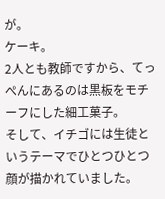が。
ケーキ。
2人とも教師ですから、てっぺんにあるのは黒板をモチーフにした細工菓子。
そして、イチゴには生徒というテーマでひとつひとつ顔が描かれていました。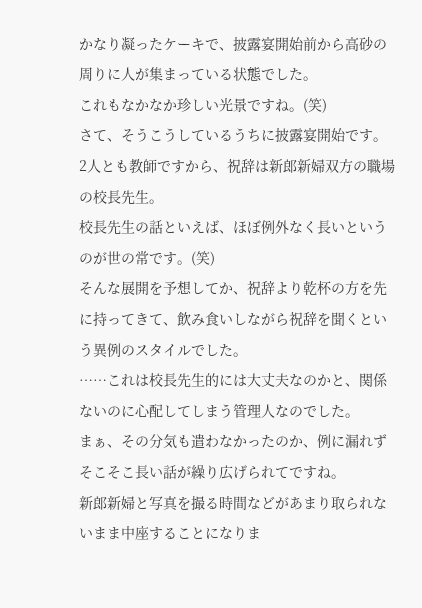かなり凝ったケーキで、披露宴開始前から高砂の周りに人が集まっている状態でした。
これもなかなか珍しい光景ですね。(笑)
さて、そうこうしているうちに披露宴開始です。
2人とも教師ですから、祝辞は新郎新婦双方の職場の校長先生。
校長先生の話といえば、ほぼ例外なく長いというのが世の常です。(笑)
そんな展開を予想してか、祝辞より乾杯の方を先に持ってきて、飲み食いしながら祝辞を聞くという異例のスタイルでした。
……これは校長先生的には大丈夫なのかと、関係ないのに心配してしまう管理人なのでした。
まぁ、その分気も遣わなかったのか、例に漏れずそこそこ長い話が繰り広げられてですね。
新郎新婦と写真を撮る時間などがあまり取られないまま中座することになりま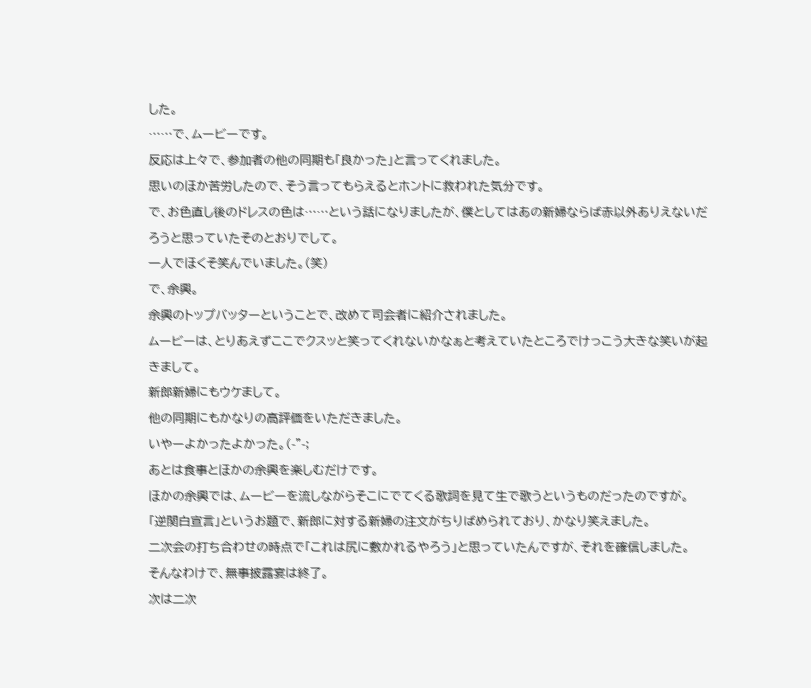した。
……で、ムービーです。
反応は上々で、参加者の他の同期も「良かった」と言ってくれました。
思いのほか苦労したので、そう言ってもらえるとホントに救われた気分です。
で、お色直し後のドレスの色は……という話になりましたが、僕としてはあの新婦ならば赤以外ありえないだろうと思っていたそのとおりでして。
一人でほくそ笑んでいました。(笑)
で、余興。
余興のトップバッターということで、改めて司会者に紹介されました。
ムービーは、とりあえずここでクスッと笑ってくれないかなぁと考えていたところでけっこう大きな笑いが起きまして。
新郎新婦にもウケまして。
他の同期にもかなりの高評価をいただきました。
いやーよかったよかった。(-"-;
あとは食事とほかの余興を楽しむだけです。
ほかの余興では、ムービーを流しながらそこにでてくる歌詞を見て生で歌うというものだったのですが。
「逆関白宣言」というお題で、新郎に対する新婦の注文がちりばめられており、かなり笑えました。
二次会の打ち合わせの時点で「これは尻に敷かれるやろう」と思っていたんですが、それを確信しました。
そんなわけで、無事披露宴は終了。
次は二次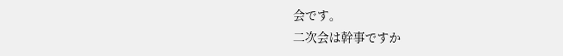会です。
二次会は幹事ですか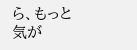ら、もっと気が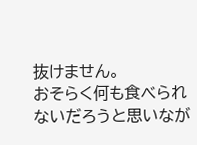抜けません。
おそらく何も食べられないだろうと思いなが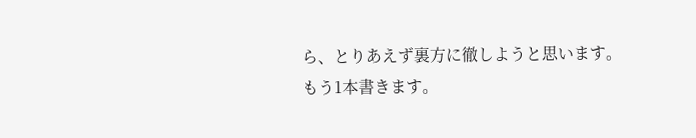ら、とりあえず裏方に徹しようと思います。
もう1本書きます。